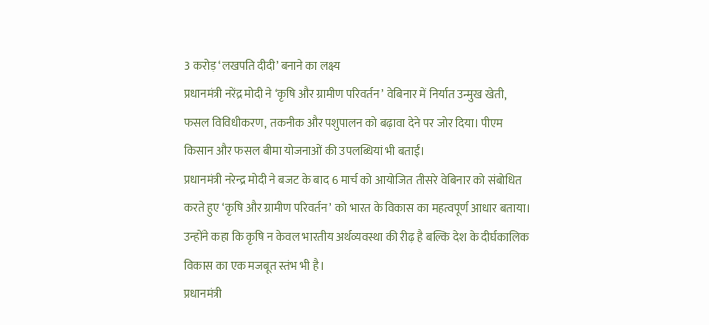3 करोड़ ‘लखपति दीदी’ बनाने का लक्ष्य
प्रधानमंत्री नरेंद्र मोदी ने ‘कृषि और ग्रामीण परिवर्तन’ वेबिनार में निर्यात उन्मुख खेती, फसल विविधीकरण, तकनीक और पशुपालन को बढ़ावा देने पर जोर दिया। पीएम किसान और फसल बीमा योजनाओं की उपलब्धियां भी बताईं।
प्रधानमंत्री नरेन्द्र मोदी ने बजट के बाद 6 मार्च को आयोजित तीसरे वेबिनार को संबोधित करते हुए ‘कृषि और ग्रामीण परिवर्तन’ को भारत के विकास का महत्वपूर्ण आधार बताया।
उन्होंने कहा कि कृषि न केवल भारतीय अर्थव्यवस्था की रीढ़ है बल्कि देश के दीर्घकालिक विकास का एक मजबूत स्तंभ भी है।
प्रधानमंत्री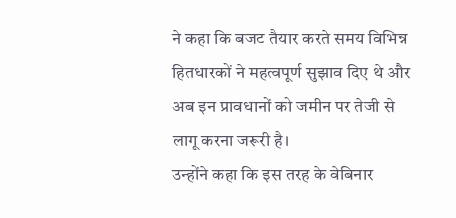ने कहा कि बजट तैयार करते समय विभिन्न हितधारकों ने महत्वपूर्ण सुझाव दिए थे और अब इन प्रावधानों को जमीन पर तेजी से लागू करना जरूरी है।
उन्होंने कहा कि इस तरह के वेबिनार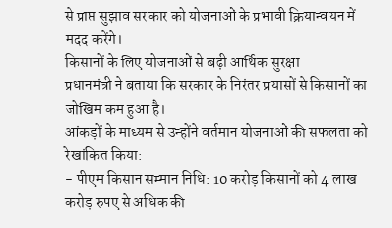से प्राप्त सुझाव सरकार को योजनाओं के प्रभावी क्रियान्वयन में मदद करेंगे।
किसानों के लिए योजनाओं से बढ़ी आर्थिक सुरक्षा
प्रधानमंत्री ने बताया कि सरकार के निरंतर प्रयासों से किसानों का जोखिम कम हुआ है।
आंकड़ों के माध्यम से उन्होंने वर्तमान योजनाओं की सफलता को रेखांकित किया:
- पीएम किसान सम्मान निधि: 10 करोड़ किसानों को 4 लाख करोड़ रुपए से अधिक की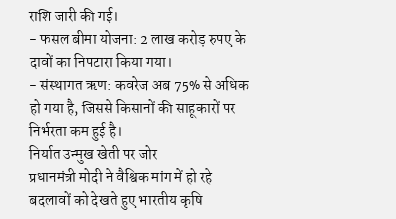राशि जारी की गई।
- फसल बीमा योजना: 2 लाख करोड़ रुपए के दावों का निपटारा किया गया।
- संस्थागत ऋण: कवरेज अब 75% से अधिक हो गया है, जिससे किसानों की साहूकारों पर निर्भरता कम हुई है।
निर्यात उन्मुख खेती पर जोर
प्रधानमंत्री मोदी ने वैश्विक मांग में हो रहे बदलावों को देखते हुए भारतीय कृषि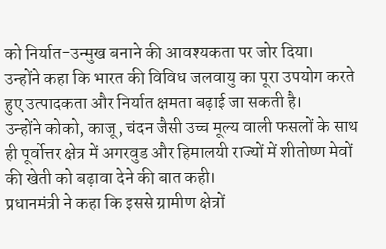को निर्यात-उन्मुख बनाने की आवश्यकता पर जोर दिया।
उन्होंने कहा कि भारत की विविध जलवायु का पूरा उपयोग करते हुए उत्पादकता और निर्यात क्षमता बढ़ाई जा सकती है।
उन्होंने कोको, काजू, चंदन जैसी उच्च मूल्य वाली फसलों के साथ ही पूर्वोत्तर क्षेत्र में अगरवुड और हिमालयी राज्यों में शीतोष्ण मेवों की खेती को बढ़ावा देने की बात कही।
प्रधानमंत्री ने कहा कि इससे ग्रामीण क्षेत्रों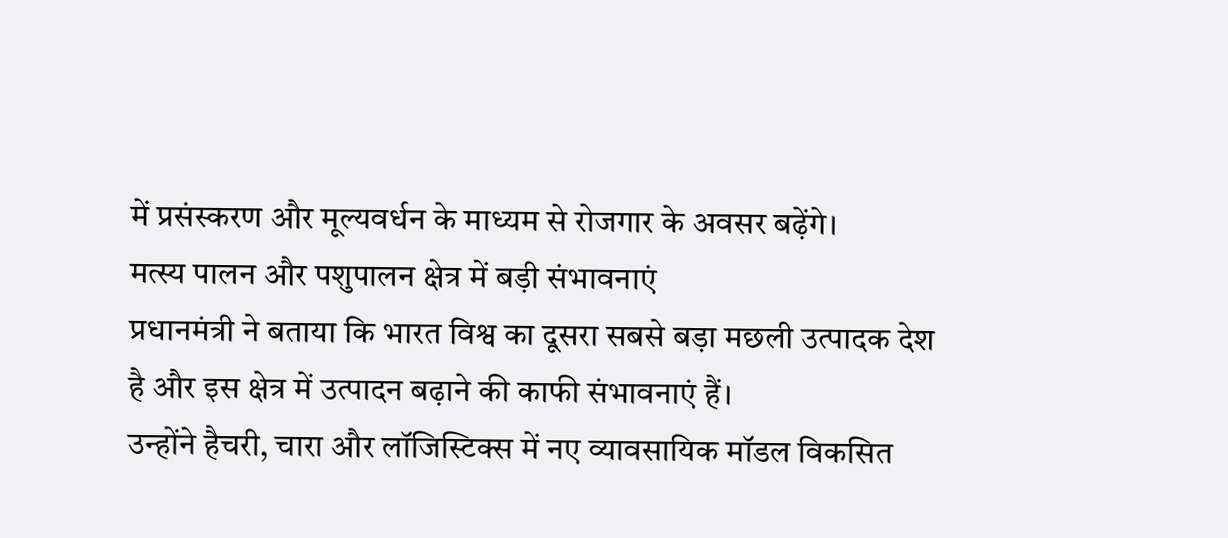में प्रसंस्करण और मूल्यवर्धन के माध्यम से रोजगार के अवसर बढ़ेंगे।
मत्स्य पालन और पशुपालन क्षेत्र में बड़ी संभावनाएं
प्रधानमंत्री ने बताया कि भारत विश्व का दूसरा सबसे बड़ा मछली उत्पादक देश है और इस क्षेत्र में उत्पादन बढ़ाने की काफी संभावनाएं हैं।
उन्होंने हैचरी, चारा और लॉजिस्टिक्स में नए व्यावसायिक मॉडल विकसित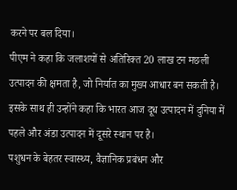करने पर बल दिया।
पीएम ने कहा कि जलाशयों से अतिरिक्त 20 लाख टन मछली उत्पादन की क्षमता है, जो निर्यात का मुख्य आधार बन सकती है।
इसके साथ ही उन्होंने कहा कि भारत आज दूध उत्पादन में दुनिया में पहले और अंडा उत्पादन में दूसरे स्थान पर है।
पशुधन के बेहतर स्वास्थ्य, वैज्ञानिक प्रबंधन और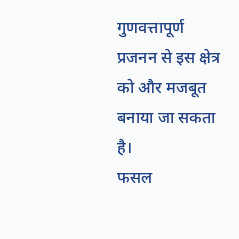गुणवत्तापूर्ण प्रजनन से इस क्षेत्र को और मजबूत बनाया जा सकता है।
फसल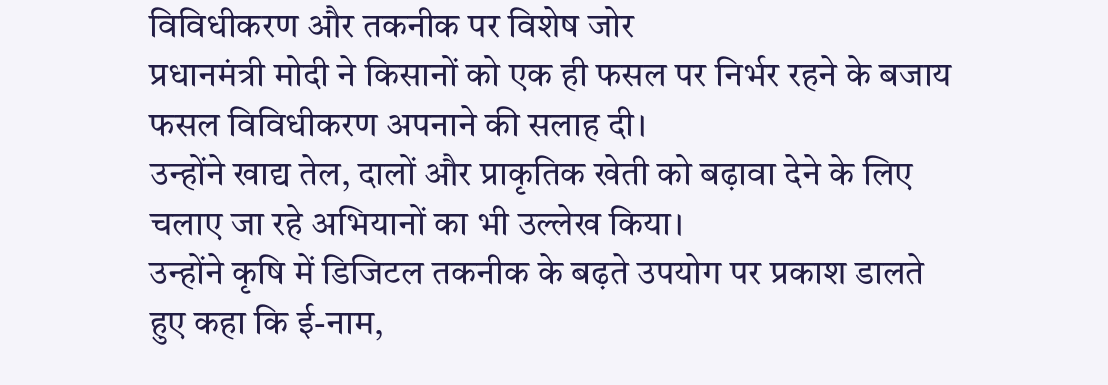विविधीकरण और तकनीक पर विशेष जोर
प्रधानमंत्री मोदी ने किसानों को एक ही फसल पर निर्भर रहने के बजाय फसल विविधीकरण अपनाने की सलाह दी।
उन्होंने खाद्य तेल, दालों और प्राकृतिक खेती को बढ़ावा देने के लिए चलाए जा रहे अभियानों का भी उल्लेख किया।
उन्होंने कृषि में डिजिटल तकनीक के बढ़ते उपयोग पर प्रकाश डालते हुए कहा कि ई-नाम,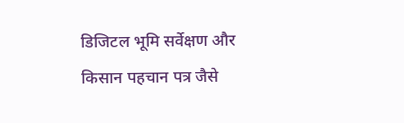डिजिटल भूमि सर्वेक्षण और किसान पहचान पत्र जैसे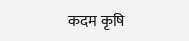कदम कृषि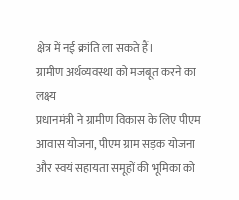क्षेत्र में नई क्रांति ला सकते हैं।
ग्रामीण अर्थव्यवस्था को मजबूत करने का लक्ष्य
प्रधानमंत्री ने ग्रामीण विकास के लिए पीएम आवास योजना, पीएम ग्राम सड़क योजना और स्वयं सहायता समूहों की भूमिका को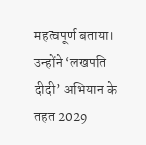महत्वपूर्ण बताया।
उन्होंने ‘लखपति दीदी’ अभियान के तहत 2029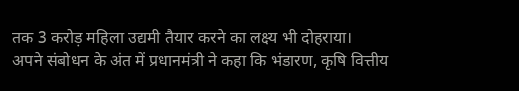तक 3 करोड़ महिला उद्यमी तैयार करने का लक्ष्य भी दोहराया।
अपने संबोधन के अंत में प्रधानमंत्री ने कहा कि भंडारण, कृषि वित्तीय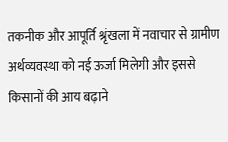तकनीक और आपूर्ति श्रृंखला में नवाचार से ग्रामीण अर्थव्यवस्था को नई ऊर्जा मिलेगी और इससे किसानों की आय बढ़ाने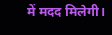में मदद मिलेगी।